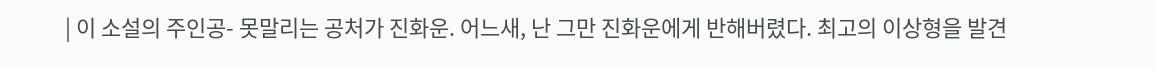| 이 소설의 주인공- 못말리는 공처가 진화운. 어느새, 난 그만 진화운에게 반해버렸다. 최고의 이상형을 발견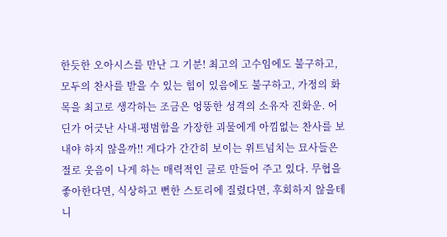한듯한 오아시스를 만난 그 기분! 최고의 고수임에도 불구하고, 모두의 찬사를 받을 수 있는 힘이 있음에도 불구하고, 가정의 화목을 최고로 생각하는 조금은 엉뚱한 성격의 소유자 진화운. 어딘가 어긋난 사내-평범함을 가장한 괴물에게 아낌없는 찬사를 보내야 하지 않을까!! 게다가 간간히 보이는 위트넘치는 묘사들은 절로 웃음이 나게 하는 매력적인 글로 만들어 주고 있다. 무협을 좋아한다면, 식상하고 뻔한 스토리에 질렸다면, 후회하지 않을테니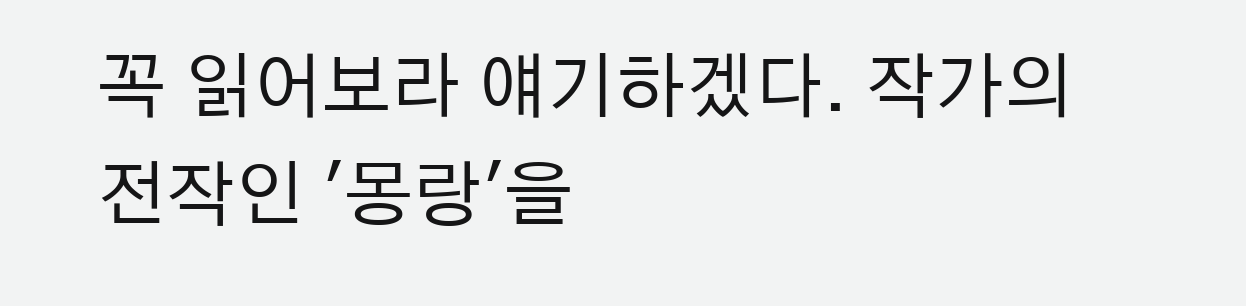꼭 읽어보라 얘기하겠다. 작가의 전작인 '몽랑'을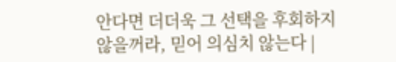안다면 더더욱 그 선택을 후회하지 않을꺼라, 믿어 의심치 않는다 |